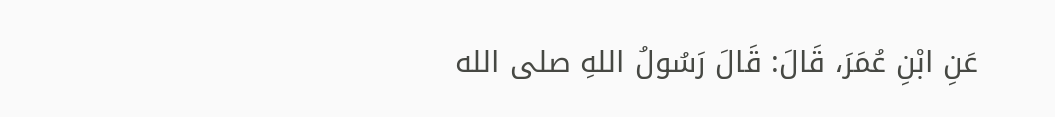عَنِ ابْنِ عُمَرَ، قَالَ: قَالَ رَسُولُ اللهِ صلى الله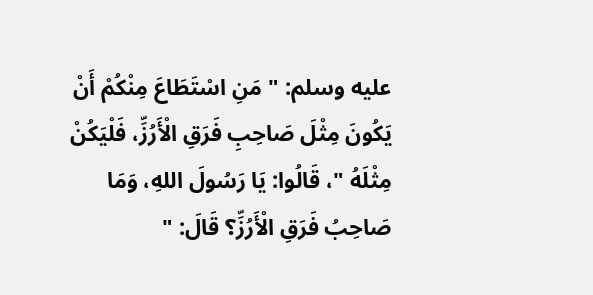عليه وسلم: " مَنِ اسْتَطَاعَ مِنْكُمْ أَنْ يَكُونَ مِثْلَ صَاحِبِ فَرَقِ الْأَرُزِّ، فَلْيَكُنْ مِثْلَهُ "، قَالُوا: يَا رَسُولَ اللهِ، وَمَا صَاحِبُ فَرَقِ الْأَرُزِّ؟ قَالَ: "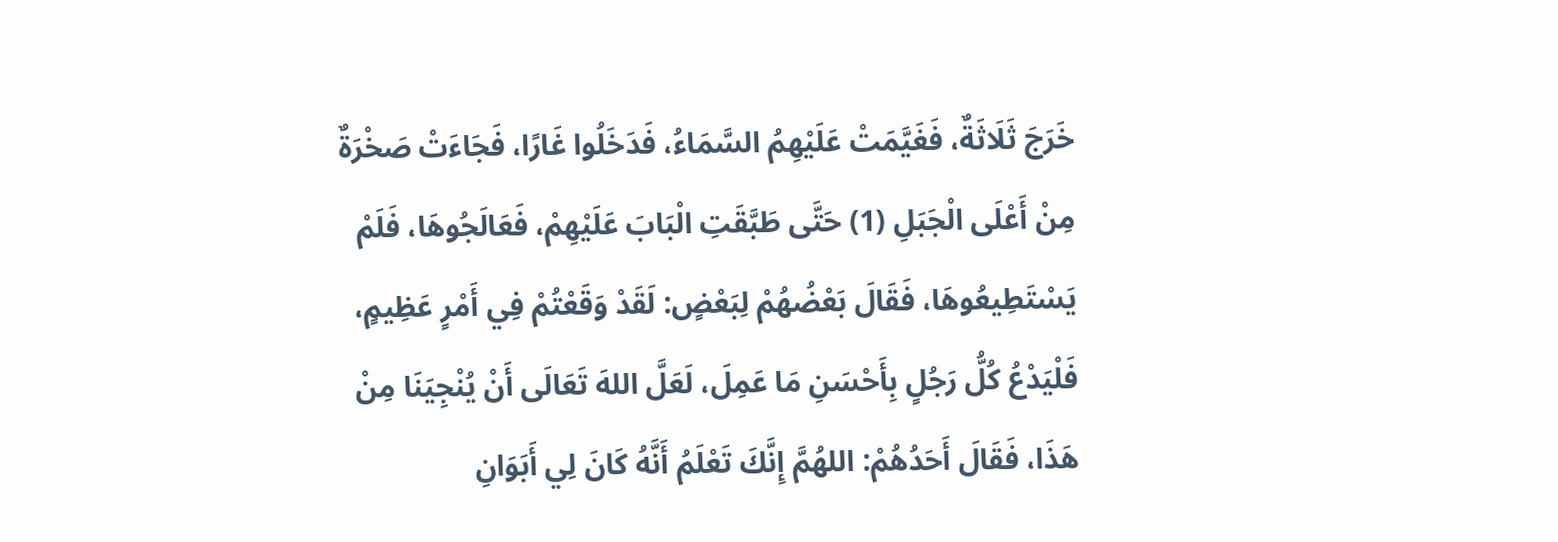خَرَجَ ثَلَاثَةٌ، فَغَيَّمَتْ عَلَيْهِمُ السَّمَاءُ، فَدَخَلُوا غَارًا، فَجَاءَتْ صَخْرَةٌ مِنْ أَعْلَى الْجَبَلِ (1) حَتَّى طَبَّقَتِ الْبَابَ عَلَيْهِمْ، فَعَالَجُوهَا، فَلَمْ يَسْتَطِيعُوهَا، فَقَالَ بَعْضُهُمْ لِبَعْضٍ: لَقَدْ وَقَعْتُمْ فِي أَمْرٍ عَظِيمٍ، فَلْيَدْعُ كُلُّ رَجُلٍ بِأَحْسَنِ مَا عَمِلَ، لَعَلَّ اللهَ تَعَالَى أَنْ يُنْجِيَنَا مِنْ هَذَا، فَقَالَ أَحَدُهُمْ: اللهُمَّ إِنَّكَ تَعْلَمُ أَنَّهُ كَانَ لِي أَبَوَانِ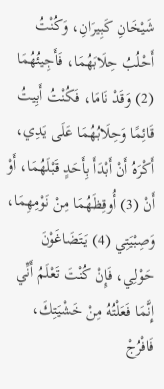شَيْخَانِ كَبِيرَانِ، وَكُنْتُ أَحْلُبُ حِلَابَهُمَا، فَأَجِيئُهُمَا (2) وَقَدْ نَامَا، فَكُنْتُ أَبِيتُ قَائِمًا وَحِلَابُهُمَا عَلَى يَدِي، أَكْرَهُ أَنْ أَبْدَأَ بِأَحَدٍ قَبْلَهُمَا، أَوْ أَنْ (3) أُوقِظَهُمَا مِنْ نَوْمِهِمَا، وَصِبْيَتِي (4) يَتَضَاغَوْنَ حَوْلِي، فَإِنْ كُنْتَ تَعْلَمُ أَنِّي إِنَّمَا فَعَلْتُهُ مِنْ خَشْيَتِكَ، فَافْرُجْ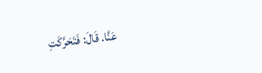عَنَّا. قَالَ: فَتَحَرَّكَتِ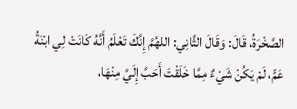الصَّخْرَةُ، قَالَ: وَقَالَ الثَّانِي: اللهُمَّ إِنَّكَ تَعْلَمُ أَنَّهُ كَانَتْ لِي ابْنَةُ عَمٍّ، لَمْ يَكُنْ شَيْءٌ مِمَّا خَلَقْتَ أَحَبَّ إِلَيَّ مِنْهَا،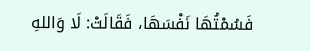فَسُمْتُهَا نَفْسَهَا، فَقَالَتْ: لَا وَاللهِ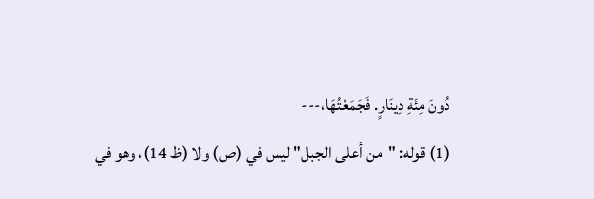دُونَ مِئَةِ دِينَارٍ. فَجَمَعْتُهَا،---
(1) قوله: "من أعلى الجبل" ليس في (ص) ولا (ظ 14)، وهو في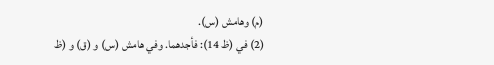(م) وهامش (س).
(2) في (ظ 14): فأجدهما. وفي هامش (س) و (ق) و (ظ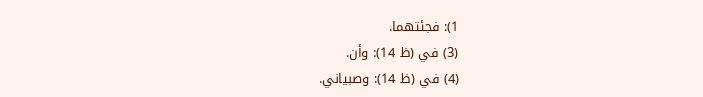1): فجئتهما.
(3) في (ظ 14): وأن.
(4) في (ظ 14): وصبياني.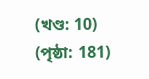(খণ্ড: 10) (পৃষ্ঠা: 181)